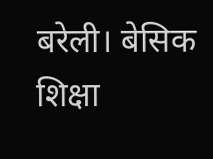बरेली। बेसिक शिक्षा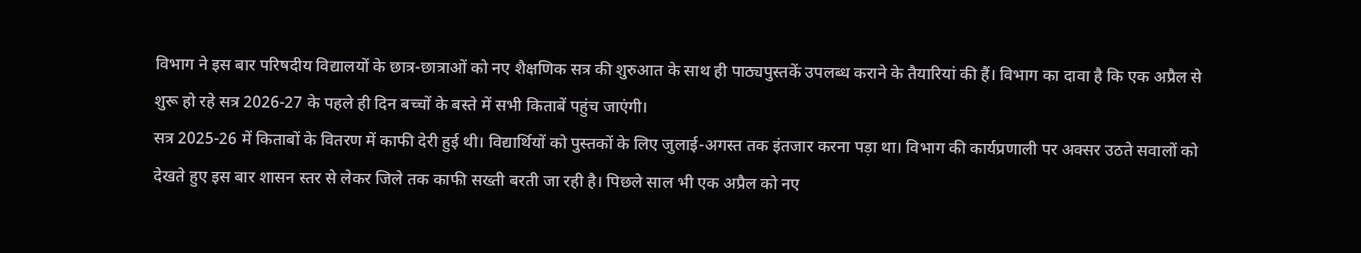विभाग ने इस बार परिषदीय विद्यालयों के छात्र-छात्राओं को नए शैक्षणिक सत्र की शुरुआत के साथ ही पाठ्यपुस्तकें उपलब्ध कराने के तैयारियां की हैं। विभाग का दावा है कि एक अप्रैल से शुरू हो रहे सत्र 2026-27 के पहले ही दिन बच्चों के बस्ते में सभी किताबें पहुंच जाएंगी।
सत्र 2025-26 में किताबों के वितरण में काफी देरी हुई थी। विद्यार्थियों को पुस्तकों के लिए जुलाई-अगस्त तक इंतजार करना पड़ा था। विभाग की कार्यप्रणाली पर अक्सर उठते सवालों को देखते हुए इस बार शासन स्तर से लेकर जिले तक काफी सख्ती बरती जा रही है। पिछले साल भी एक अप्रैल को नए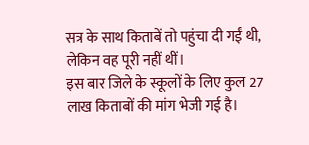सत्र के साथ किताबें तो पहुंचा दी गईं थी, लेकिन वह पूरी नहीं थीं।
इस बार जिले के स्कूलों के लिए कुल 27 लाख किताबों की मांग भेजी गई है।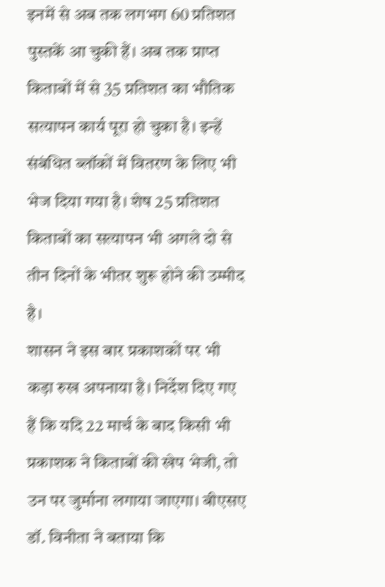इनमें से अब तक लगभग 60 प्रतिशत पुस्तकें आ चुकी हैं। अब तक प्राप्त किताबों में से 35 प्रतिशत का भौतिक सत्यापन कार्य पूरा हो चुका है। इन्हें संबंधित ब्लॉकों में वितरण के लिए भी भेज दिया गया है। शेष 25 प्रतिशत किताबों का सत्यापन भी अगले दो से तीन दिनों के भीतर शुरू होने की उम्मीद है।
शासन ने इस बार प्रकाशकों पर भी कड़ा रुख अपनाया है। निर्देश दिए गए हैं कि यदि 22 मार्च के बाद किसी भी प्रकाशक ने किताबों की खेप भेजी, तो उन पर जुर्माना लगाया जाएगा। बीएसए डॉ. विनीता ने बताया कि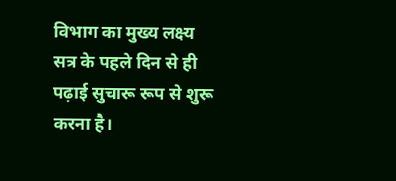विभाग का मुख्य लक्ष्य सत्र के पहले दिन से ही पढ़ाई सुचारू रूप से शुरू करना है।